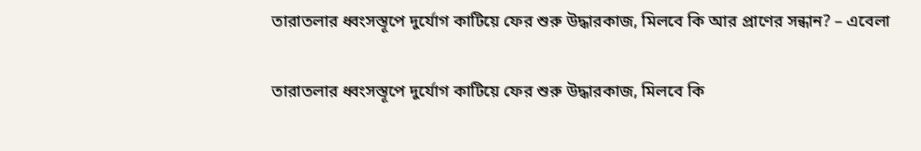তারাতলার ধ্বংসস্তূপে দুর্যোগ কাটিয়ে ফের শুরু উদ্ধারকাজ, মিলবে কি আর প্রাণের সন্ধান? – এবেলা

তারাতলার ধ্বংসস্তূপে দুর্যোগ কাটিয়ে ফের শুরু উদ্ধারকাজ, মিলবে কি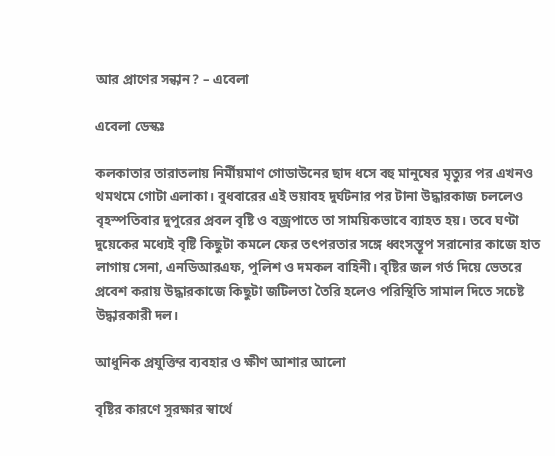আর প্রাণের সন্ধান? – এবেলা

এবেলা ডেস্কঃ

কলকাতার তারাতলায় নির্মীয়মাণ গোডাউনের ছাদ ধসে বহু মানুষের মৃত্যুর পর এখনও থমথমে গোটা এলাকা। বুধবারের এই ভয়াবহ দুর্ঘটনার পর টানা উদ্ধারকাজ চললেও বৃহস্পতিবার দুপুরের প্রবল বৃষ্টি ও বজ্রপাতে তা সাময়িকভাবে ব্যাহত হয়। তবে ঘণ্টা দুয়েকের মধ্যেই বৃষ্টি কিছুটা কমলে ফের তৎপরতার সঙ্গে ধ্বংসস্তূপ সরানোর কাজে হাত লাগায় সেনা, এনডিআরএফ, পুলিশ ও দমকল বাহিনী। বৃষ্টির জল গর্ত দিয়ে ভেতরে প্রবেশ করায় উদ্ধারকাজে কিছুটা জটিলতা তৈরি হলেও পরিস্থিতি সামাল দিতে সচেষ্ট উদ্ধারকারী দল।

আধুনিক প্রযুক্তির ব্যবহার ও ক্ষীণ আশার আলো

বৃষ্টির কারণে সুরক্ষার স্বার্থে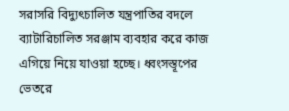সরাসরি বিদ্যুৎচালিত যন্ত্রপাতির বদলে ব্যাটারিচালিত সরঞ্জাম ব্যবহার করে কাজ এগিয়ে নিয়ে যাওয়া হচ্ছে। ধ্বংসস্তূপের ভেতরে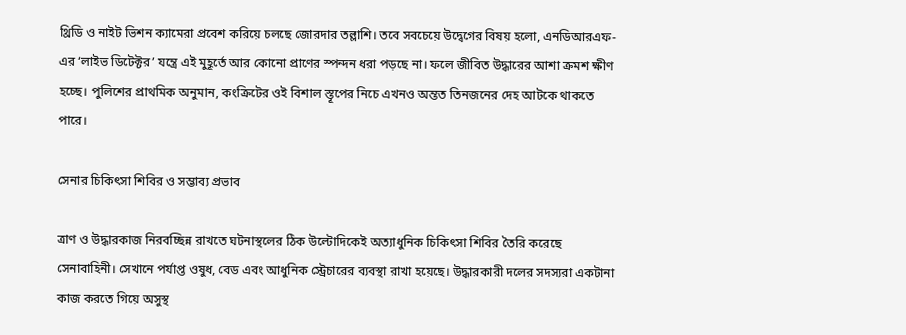থ্রিডি ও নাইট ভিশন ক্যামেরা প্রবেশ করিয়ে চলছে জোরদার তল্লাশি। তবে সবচেয়ে উদ্বেগের বিষয় হলো, এনডিআরএফ-এর ‘লাইভ ডিটেক্টর’ যন্ত্রে এই মুহূর্তে আর কোনো প্রাণের স্পন্দন ধরা পড়ছে না। ফলে জীবিত উদ্ধারের আশা ক্রমশ ক্ষীণ হচ্ছে। পুলিশের প্রাথমিক অনুমান, কংক্রিটের ওই বিশাল স্তূপের নিচে এখনও অন্তত তিনজনের দেহ আটকে থাকতে পারে।

সেনার চিকিৎসা শিবির ও সম্ভাব্য প্রভাব

ত্রাণ ও উদ্ধারকাজ নিরবচ্ছিন্ন রাখতে ঘটনাস্থলের ঠিক উল্টোদিকেই অত্যাধুনিক চিকিৎসা শিবির তৈরি করেছে সেনাবাহিনী। সেখানে পর্যাপ্ত ওষুধ, বেড এবং আধুনিক স্ট্রেচারের ব্যবস্থা রাখা হয়েছে। উদ্ধারকারী দলের সদস্যরা একটানা কাজ করতে গিয়ে অসুস্থ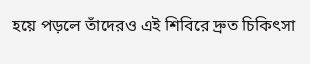হয়ে পড়লে তাঁদেরও এই শিবিরে দ্রুত চিকিৎসা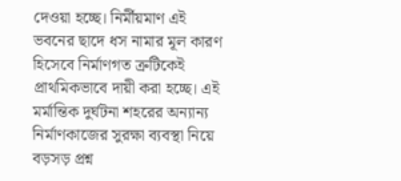দেওয়া হচ্ছে। নির্মীয়মাণ এই ভবনের ছাদে ধস নামার মূল কারণ হিসেবে নির্মাণগত ত্রুটিকেই প্রাথমিকভাবে দায়ী করা হচ্ছে। এই মর্মান্তিক দুর্ঘটনা শহরের অন্যান্য নির্মাণকাজের সুরক্ষা ব্যবস্থা নিয়ে বড়সড় প্রশ্ন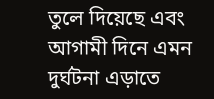তুলে দিয়েছে এবং আগামী দিনে এমন দুর্ঘটনা এড়াতে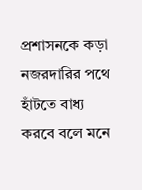প্রশাসনকে কড়া নজরদারির পথে হাঁটতে বাধ্য করবে বলে মনে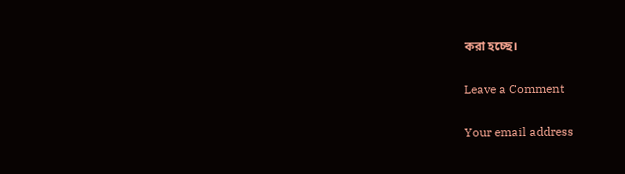করা হচ্ছে।

Leave a Comment

Your email address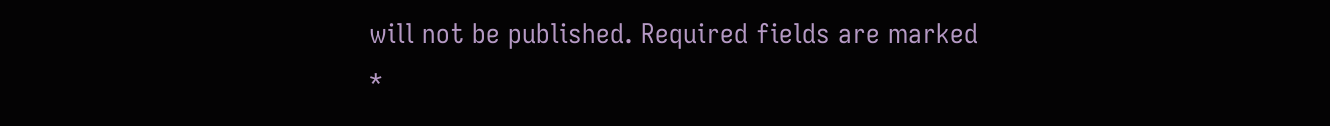will not be published. Required fields are marked *